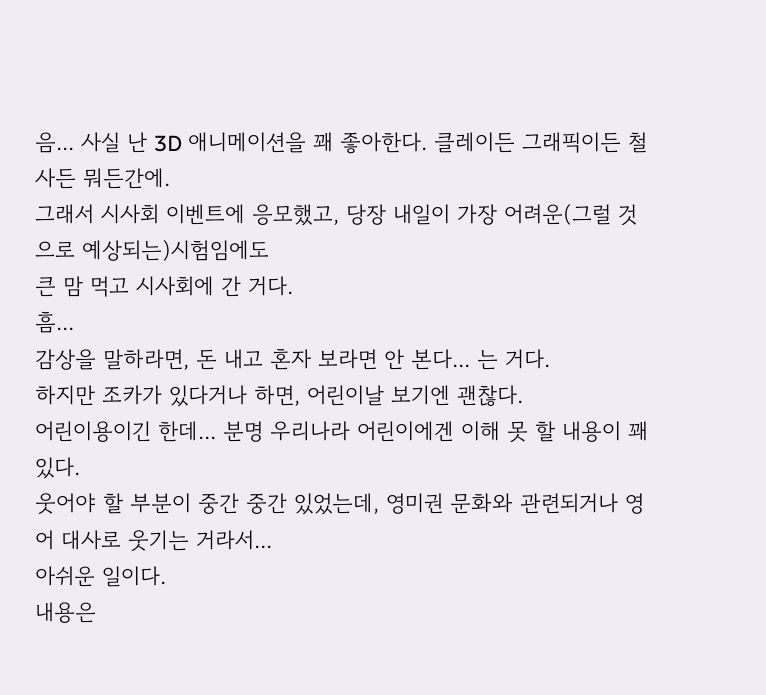음... 사실 난 3D 애니메이션을 꽤 좋아한다. 클레이든 그래픽이든 철사든 뭐든간에.
그래서 시사회 이벤트에 응모했고, 당장 내일이 가장 어려운(그럴 것으로 예상되는)시험임에도
큰 맘 먹고 시사회에 간 거다.
흠...
감상을 말하라면, 돈 내고 혼자 보라면 안 본다... 는 거다.
하지만 조카가 있다거나 하면, 어린이날 보기엔 괜찮다.
어린이용이긴 한데... 분명 우리나라 어린이에겐 이해 못 할 내용이 꽤 있다.
웃어야 할 부분이 중간 중간 있었는데, 영미권 문화와 관련되거나 영어 대사로 웃기는 거라서...
아쉬운 일이다.
내용은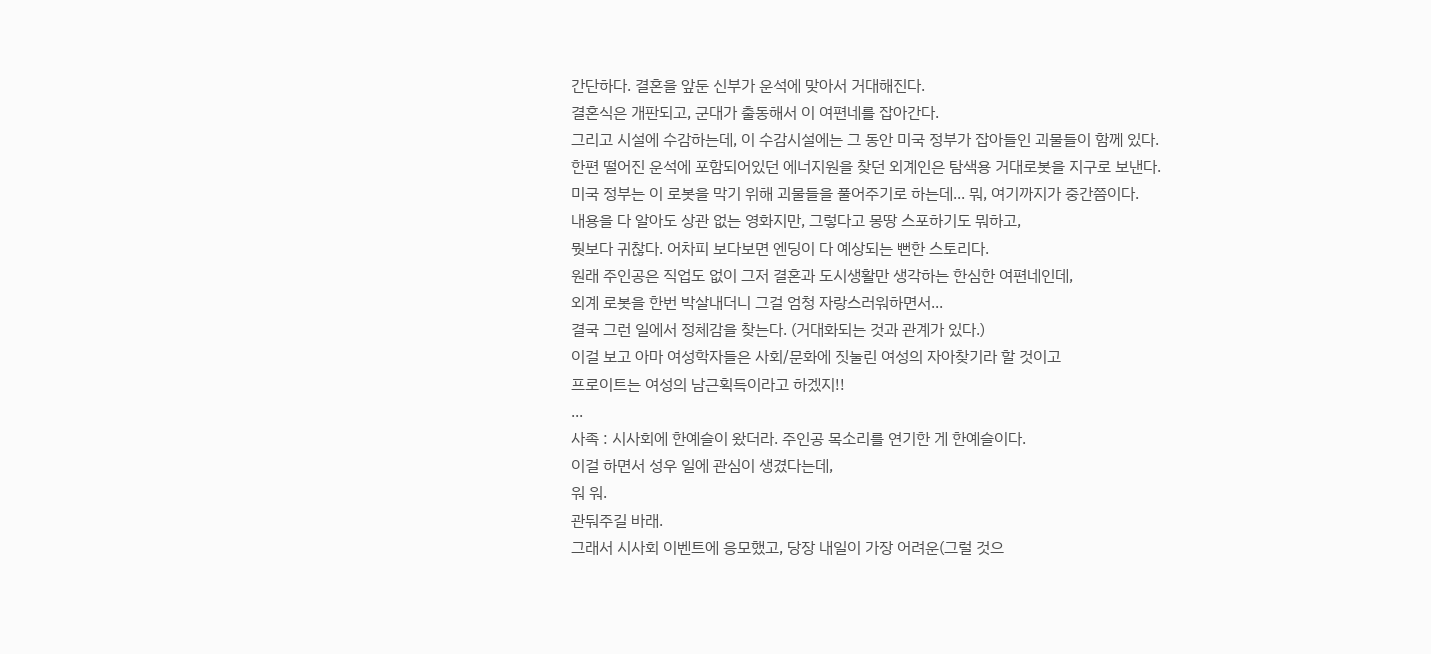간단하다. 결혼을 앞둔 신부가 운석에 맞아서 거대해진다.
결혼식은 개판되고, 군대가 출동해서 이 여편네를 잡아간다.
그리고 시설에 수감하는데, 이 수감시설에는 그 동안 미국 정부가 잡아들인 괴물들이 함께 있다.
한편 떨어진 운석에 포함되어있던 에너지원을 찾던 외계인은 탐색용 거대로봇을 지구로 보낸다.
미국 정부는 이 로봇을 막기 위해 괴물들을 풀어주기로 하는데... 뭐, 여기까지가 중간쯤이다.
내용을 다 알아도 상관 없는 영화지만, 그렇다고 몽땅 스포하기도 뭐하고,
뭣보다 귀찮다. 어차피 보다보면 엔딩이 다 예상되는 뻔한 스토리다.
원래 주인공은 직업도 없이 그저 결혼과 도시생활만 생각하는 한심한 여편네인데,
외계 로봇을 한번 박살내더니 그걸 엄청 자랑스러워하면서...
결국 그런 일에서 정체감을 찾는다. (거대화되는 것과 관계가 있다.)
이걸 보고 아마 여성학자들은 사회/문화에 짓눌린 여성의 자아찾기라 할 것이고
프로이트는 여성의 남근획득이라고 하겠지!!
...
사족 : 시사회에 한예슬이 왔더라. 주인공 목소리를 연기한 게 한예슬이다.
이걸 하면서 성우 일에 관심이 생겼다는데,
워 워.
관둬주길 바래.
그래서 시사회 이벤트에 응모했고, 당장 내일이 가장 어려운(그럴 것으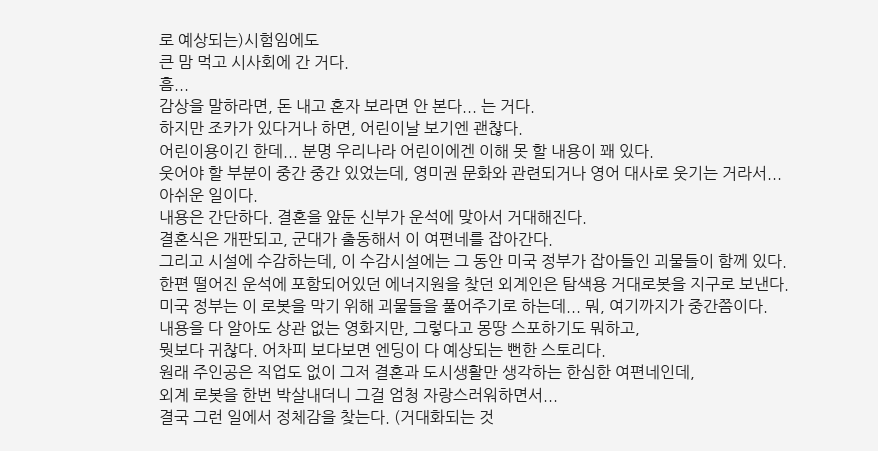로 예상되는)시험임에도
큰 맘 먹고 시사회에 간 거다.
흠...
감상을 말하라면, 돈 내고 혼자 보라면 안 본다... 는 거다.
하지만 조카가 있다거나 하면, 어린이날 보기엔 괜찮다.
어린이용이긴 한데... 분명 우리나라 어린이에겐 이해 못 할 내용이 꽤 있다.
웃어야 할 부분이 중간 중간 있었는데, 영미권 문화와 관련되거나 영어 대사로 웃기는 거라서...
아쉬운 일이다.
내용은 간단하다. 결혼을 앞둔 신부가 운석에 맞아서 거대해진다.
결혼식은 개판되고, 군대가 출동해서 이 여편네를 잡아간다.
그리고 시설에 수감하는데, 이 수감시설에는 그 동안 미국 정부가 잡아들인 괴물들이 함께 있다.
한편 떨어진 운석에 포함되어있던 에너지원을 찾던 외계인은 탐색용 거대로봇을 지구로 보낸다.
미국 정부는 이 로봇을 막기 위해 괴물들을 풀어주기로 하는데... 뭐, 여기까지가 중간쯤이다.
내용을 다 알아도 상관 없는 영화지만, 그렇다고 몽땅 스포하기도 뭐하고,
뭣보다 귀찮다. 어차피 보다보면 엔딩이 다 예상되는 뻔한 스토리다.
원래 주인공은 직업도 없이 그저 결혼과 도시생활만 생각하는 한심한 여편네인데,
외계 로봇을 한번 박살내더니 그걸 엄청 자랑스러워하면서...
결국 그런 일에서 정체감을 찾는다. (거대화되는 것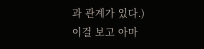과 관계가 있다.)
이걸 보고 아마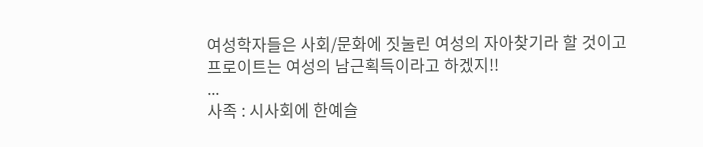여성학자들은 사회/문화에 짓눌린 여성의 자아찾기라 할 것이고
프로이트는 여성의 남근획득이라고 하겠지!!
...
사족 : 시사회에 한예슬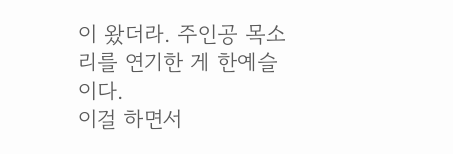이 왔더라. 주인공 목소리를 연기한 게 한예슬이다.
이걸 하면서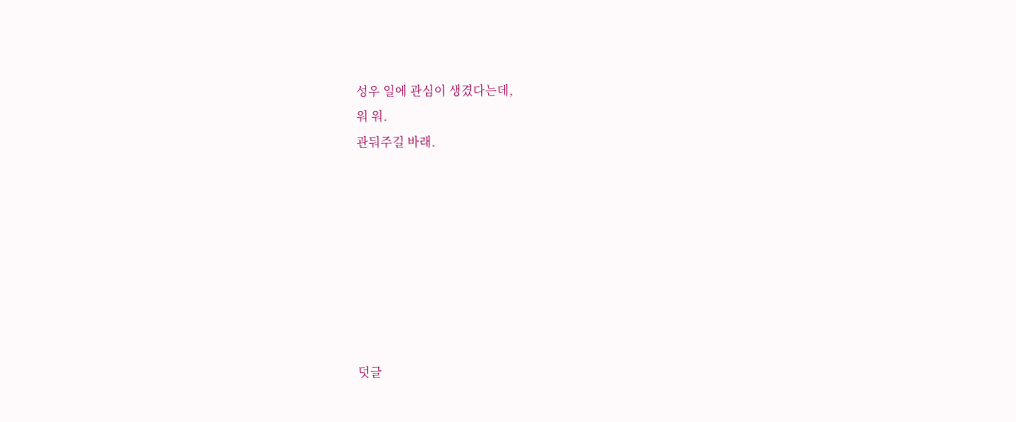성우 일에 관심이 생겼다는데,
워 워.
관둬주길 바래.








덧글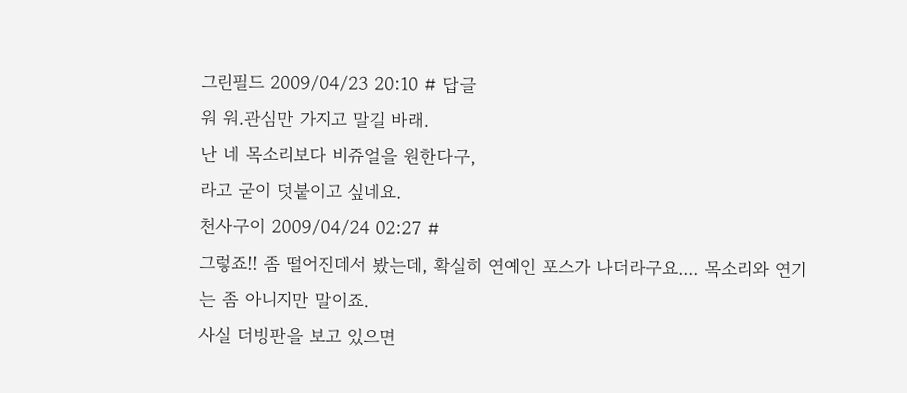그린필드 2009/04/23 20:10 # 답글
워 워.관심만 가지고 말길 바래.
난 네 목소리보다 비쥬얼을 원한다구,
라고 굳이 덧붙이고 싶네요.
천사구이 2009/04/24 02:27 #
그렇죠!! 좀 떨어진데서 봤는데, 확실히 연예인 포스가 나더라구요.... 목소리와 연기는 좀 아니지만 말이죠.
사실 더빙판을 보고 있으면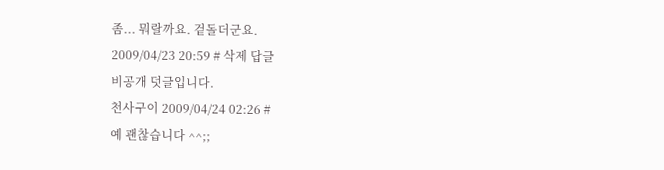좀... 뭐랄까요. 겉돌더군요.
2009/04/23 20:59 # 삭제 답글
비공개 덧글입니다.
천사구이 2009/04/24 02:26 #
예 괜찮습니다 ^^;;